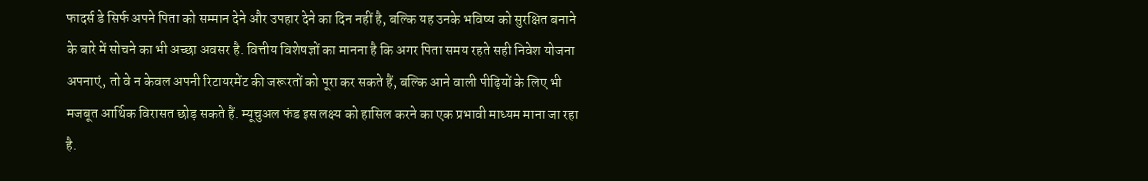फादर्स डे सिर्फ अपने पिता को सम्मान देने और उपहार देने का दिन नहीं है, बल्कि यह उनके भविष्य को सुरक्षित बनाने के बारे में सोचने का भी अच्छा अवसर है. वित्तीय विशेषज्ञों का मानना है कि अगर पिता समय रहते सही निवेश योजना अपनाएं, तो वे न केवल अपनी रिटायरमेंट की जरूरतों को पूरा कर सकते हैं, बल्कि आने वाली पीढ़ियों के लिए भी मजबूत आर्थिक विरासत छोड़ सकते हैं. म्यूचुअल फंड इस लक्ष्य को हासिल करने का एक प्रभावी माध्यम माना जा रहा है.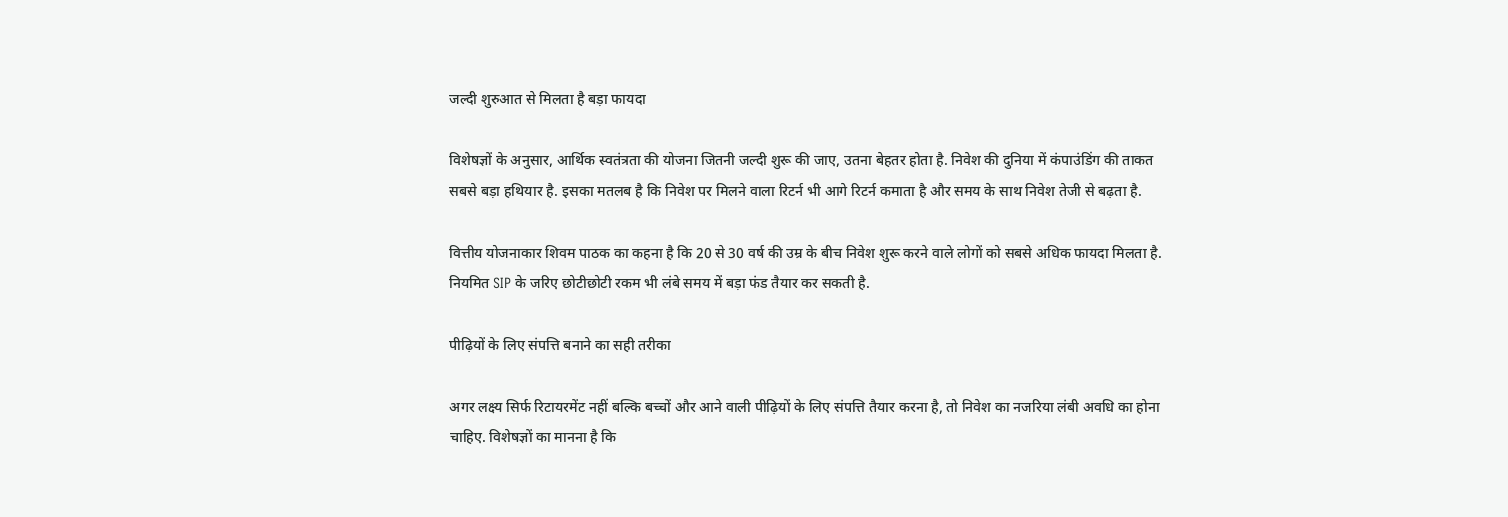जल्दी शुरुआत से मिलता है बड़ा फायदा

विशेषज्ञों के अनुसार, आर्थिक स्वतंत्रता की योजना जितनी जल्दी शुरू की जाए, उतना बेहतर होता है. निवेश की दुनिया में कंपाउंडिंग की ताकत सबसे बड़ा हथियार है. इसका मतलब है कि निवेश पर मिलने वाला रिटर्न भी आगे रिटर्न कमाता है और समय के साथ निवेश तेजी से बढ़ता है.

वित्तीय योजनाकार शिवम पाठक का कहना है कि 20 से 30 वर्ष की उम्र के बीच निवेश शुरू करने वाले लोगों को सबसे अधिक फायदा मिलता है. नियमित SIP के जरिए छोटीछोटी रकम भी लंबे समय में बड़ा फंड तैयार कर सकती है.

पीढ़ियों के लिए संपत्ति बनाने का सही तरीका

अगर लक्ष्य सिर्फ रिटायरमेंट नहीं बल्कि बच्चों और आने वाली पीढ़ियों के लिए संपत्ति तैयार करना है, तो निवेश का नजरिया लंबी अवधि का होना चाहिए. विशेषज्ञों का मानना है कि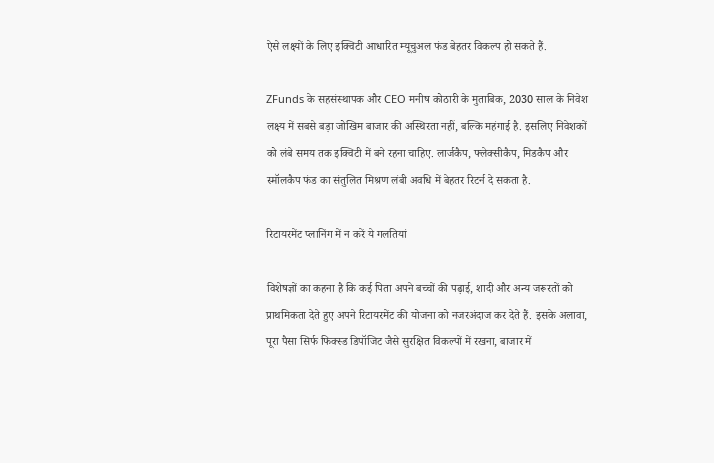ऐसे लक्ष्यों के लिए इक्विटी आधारित म्यूचुअल फंड बेहतर विकल्प हो सकते हैं.

ZFunds के सहसंस्थापक और CEO मनीष कोठारी के मुताबिक, 2030 साल के निवेश लक्ष्य में सबसे बड़ा जोखिम बाजार की अस्थिरता नहीं, बल्कि महंगाई है. इसलिए निवेशकों को लंबे समय तक इक्विटी में बने रहना चाहिए. लार्जकैप, फ्लेक्सीकैप, मिडकैप और स्मॉलकैप फंड का संतुलित मिश्रण लंबी अवधि में बेहतर रिटर्न दे सकता है.

रिटायरमेंट प्लानिंग में न करें ये गलतियां

विशेषज्ञों का कहना है कि कई पिता अपने बच्चों की पढ़ाई, शादी और अन्य जरूरतों को प्राथमिकता देते हुए अपने रिटायरमेंट की योजना को नजरअंदाज कर देते हैं. इसके अलावा, पूरा पैसा सिर्फ फिक्स्ड डिपॉजिट जैसे सुरक्षित विकल्पों में रखना, बाजार में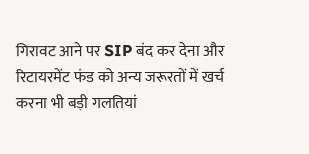गिरावट आने पर SIP बंद कर देना और रिटायरमेंट फंड को अन्य जरूरतों में खर्च करना भी बड़ी गलतियां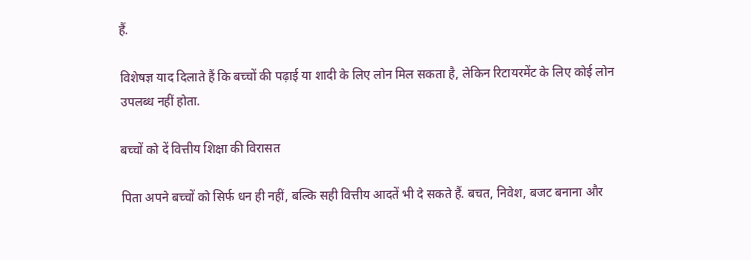हैं.

विशेषज्ञ याद दिलाते हैं कि बच्चों की पढ़ाई या शादी के लिए लोन मिल सकता है, लेकिन रिटायरमेंट के लिए कोई लोन उपलब्ध नहीं होता.

बच्चों को दें वित्तीय शिक्षा की विरासत

पिता अपने बच्चों को सिर्फ धन ही नहीं, बल्कि सही वित्तीय आदतें भी दे सकते हैं. बचत, निवेश, बजट बनाना और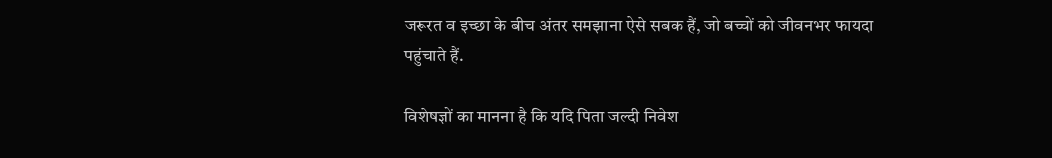जरूरत व इच्छा के बीच अंतर समझाना ऐसे सबक हैं, जो बच्चों को जीवनभर फायदा पहुंचाते हैं.

विशेषज्ञों का मानना है कि यदि पिता जल्दी निवेश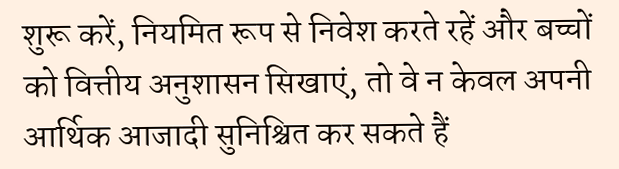शुरू करें, नियमित रूप से निवेश करते रहें और बच्चों को वित्तीय अनुशासन सिखाएं, तो वे न केवल अपनी आर्थिक आजादी सुनिश्चित कर सकते हैं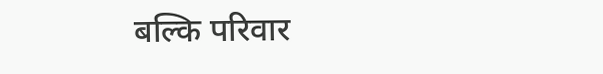बल्कि परिवार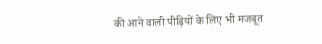की आने वाली पीढ़ियों के लिए भी मजबूत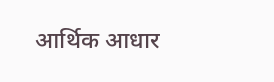आर्थिक आधार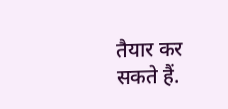तैयार कर सकते हैं.